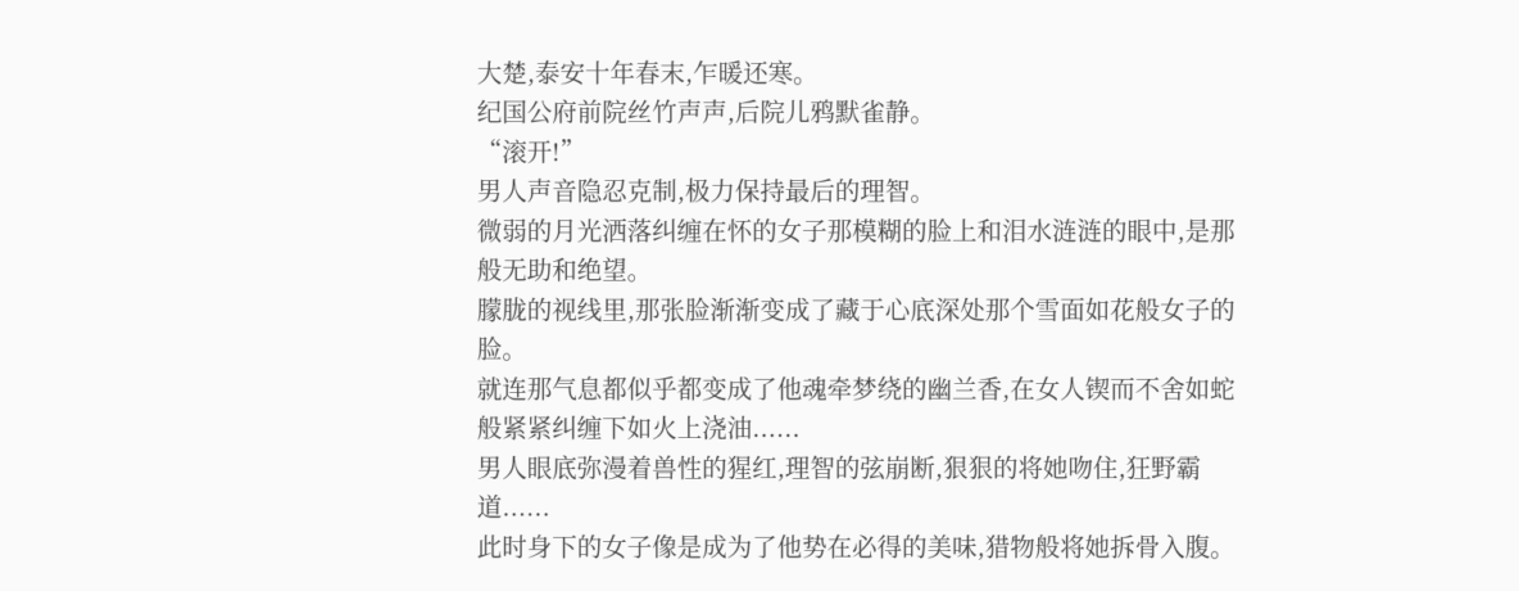大楚,泰安十年春末,乍暖还寒。
纪国公府前院丝竹声声,后院儿鸦默雀静。
“滚开!”
男人声音隐忍克制,极力保持最后的理智。
微弱的月光洒落纠缠在怀的女子那模糊的脸上和泪水涟涟的眼中,是那般无助和绝望。
朦胧的视线里,那张脸渐渐变成了藏于心底深处那个雪面如花般女子的脸。
就连那气息都似乎都变成了他魂牵梦绕的幽兰香,在女人锲而不舍如蛇般紧紧纠缠下如火上浇油......
男人眼底弥漫着兽性的猩红,理智的弦崩断,狠狠的将她吻住,狂野霸道......
此时身下的女子像是成为了他势在必得的美味,猎物般将她拆骨入腹。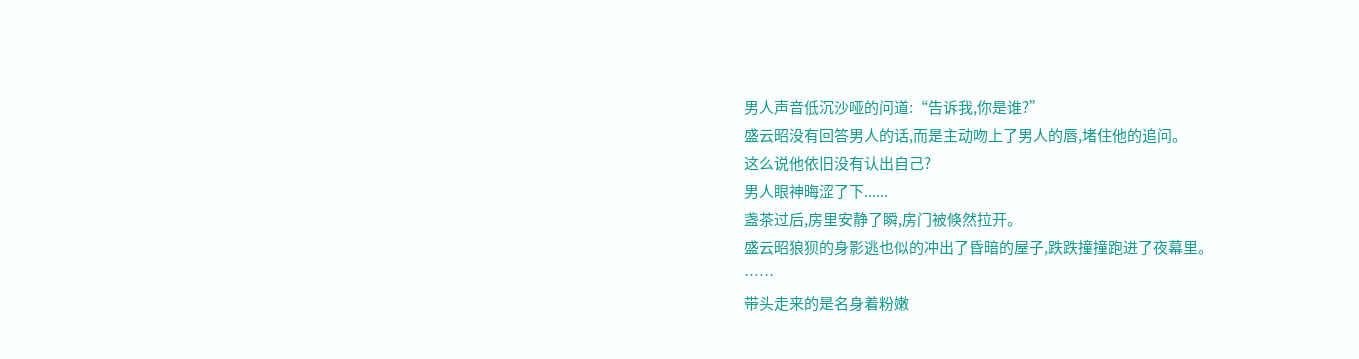男人声音低沉沙哑的问道:“告诉我,你是谁?”
盛云昭没有回答男人的话,而是主动吻上了男人的唇,堵住他的追问。
这么说他依旧没有认出自己?
男人眼神晦涩了下......
盏茶过后,房里安静了瞬,房门被倏然拉开。
盛云昭狼狈的身影逃也似的冲出了昏暗的屋子,跌跌撞撞跑进了夜幕里。
……
带头走来的是名身着粉嫩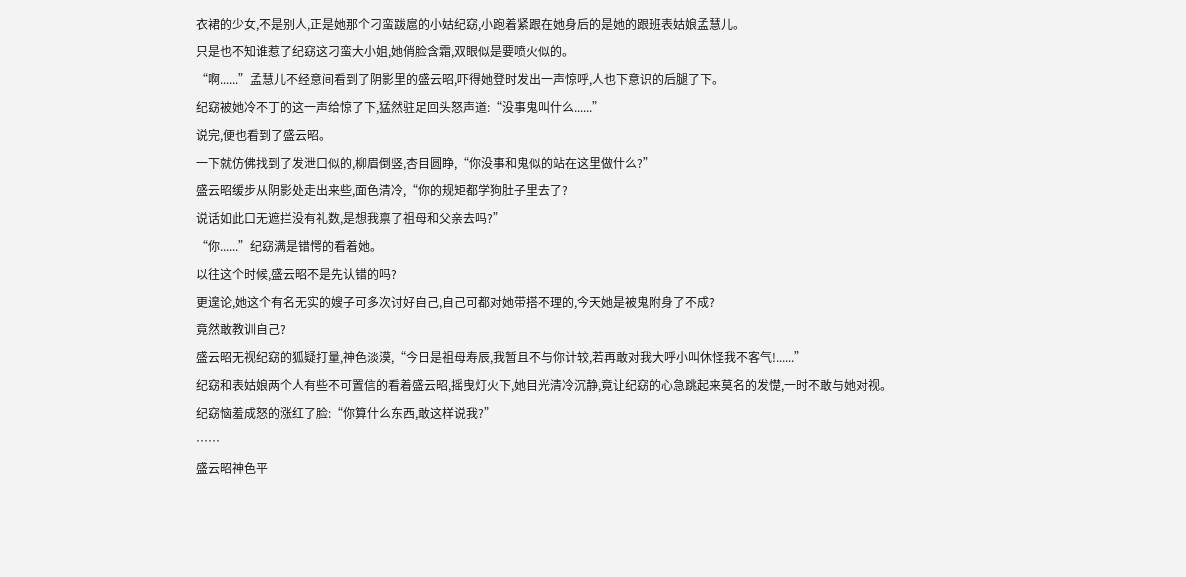衣裙的少女,不是别人,正是她那个刁蛮跋扈的小姑纪窈,小跑着紧跟在她身后的是她的跟班表姑娘孟慧儿。
只是也不知谁惹了纪窈这刁蛮大小姐,她俏脸含霜,双眼似是要喷火似的。
“啊......”孟慧儿不经意间看到了阴影里的盛云昭,吓得她登时发出一声惊呼,人也下意识的后腿了下。
纪窈被她冷不丁的这一声给惊了下,猛然驻足回头怒声道:“没事鬼叫什么......”
说完,便也看到了盛云昭。
一下就仿佛找到了发泄口似的,柳眉倒竖,杏目圆睁,“你没事和鬼似的站在这里做什么?”
盛云昭缓步从阴影处走出来些,面色清冷,“你的规矩都学狗肚子里去了?
说话如此口无遮拦没有礼数,是想我禀了祖母和父亲去吗?”
“你......”纪窈满是错愕的看着她。
以往这个时候,盛云昭不是先认错的吗?
更遑论,她这个有名无实的嫂子可多次讨好自己,自己可都对她带搭不理的,今天她是被鬼附身了不成?
竟然敢教训自己?
盛云昭无视纪窈的狐疑打量,神色淡漠,“今日是祖母寿辰,我暂且不与你计较,若再敢对我大呼小叫休怪我不客气!......”
纪窈和表姑娘两个人有些不可置信的看着盛云昭,摇曳灯火下,她目光清冷沉静,竟让纪窈的心急跳起来莫名的发憷,一时不敢与她对视。
纪窈恼羞成怒的涨红了脸:“你算什么东西,敢这样说我?”
……
盛云昭神色平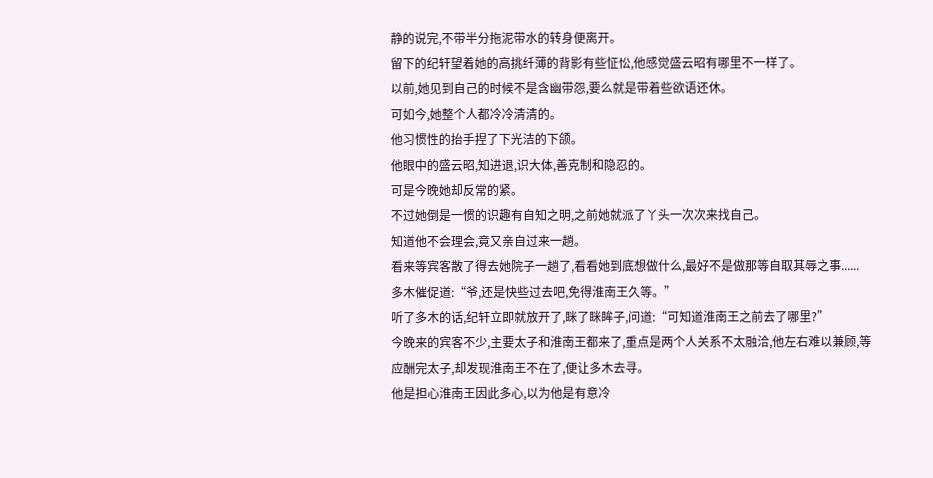静的说完,不带半分拖泥带水的转身便离开。
留下的纪轩望着她的高挑纤薄的背影有些怔忪,他感觉盛云昭有哪里不一样了。
以前,她见到自己的时候不是含幽带怨,要么就是带着些欲语还休。
可如今,她整个人都冷冷清清的。
他习惯性的抬手捏了下光洁的下颌。
他眼中的盛云昭,知进退,识大体,善克制和隐忍的。
可是今晚她却反常的紧。
不过她倒是一惯的识趣有自知之明,之前她就派了丫头一次次来找自己。
知道他不会理会,竟又亲自过来一趟。
看来等宾客散了得去她院子一趟了,看看她到底想做什么,最好不是做那等自取其辱之事......
多木催促道:“爷,还是快些过去吧,免得淮南王久等。”
听了多木的话,纪轩立即就放开了,眯了眯眸子,问道:“可知道淮南王之前去了哪里?”
今晚来的宾客不少,主要太子和淮南王都来了,重点是两个人关系不太融洽,他左右难以兼顾,等应酬完太子,却发现淮南王不在了,便让多木去寻。
他是担心淮南王因此多心,以为他是有意冷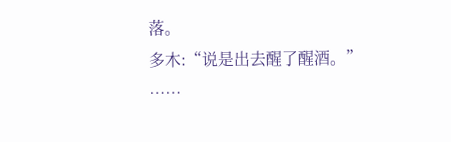落。
多木:“说是出去醒了醒酒。”
……